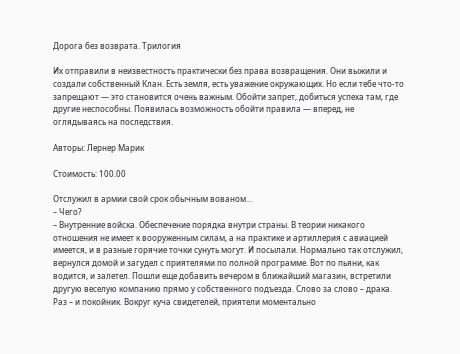Дорога без возврата. Трилогия

Их отправили в неизвестность практически без права возвращения. Они выжили и создали собственный Клан. Есть земля, есть уважение окружающих. Но если тебе что-то запрещают — это становится очень важным. Обойти запрет, добиться успеха там, где другие неспособны. Появилась возможность обойти правила — вперед, не оглядываясь на последствия.

Авторы: Лернер Марик

Стоимость: 100.00

Отслужил в армии свой срок обычным вованом…
– Чего?
– Внутренние войска. Обеспечение порядка внутри страны. В теории никакого отношения не имеет к вооруженным силам, а на практике и артиллерия с авиацией имеется, и в разные горячие точки сунуть могут. И посылали. Нормально так отслужил, вернулся домой и загудел с приятелями по полной программе. Вот по пьяни, как водится, и залетел. Пошли еще добавить вечером в ближайший магазин, встретили другую веселую компанию прямо у собственного подъезда. Слово за слово – драка. Раз – и покойник. Вокруг куча свидетелей, приятели моментально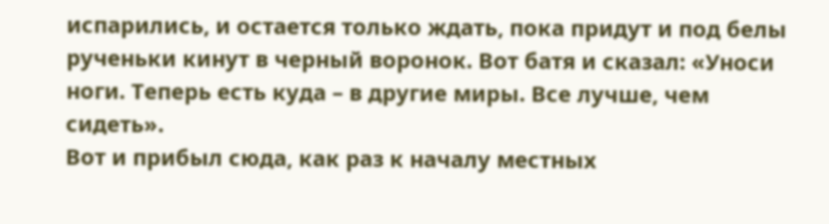испарились, и остается только ждать, пока придут и под белы рученьки кинут в черный воронок. Вот батя и сказал: «Уноси ноги. Теперь есть куда – в другие миры. Все лучше, чем сидеть».
Вот и прибыл сюда, как раз к началу местных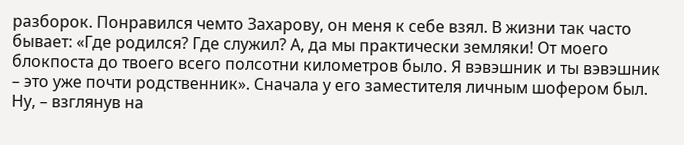разборок. Понравился чемто Захарову, он меня к себе взял. В жизни так часто бывает: «Где родился? Где служил? А, да мы практически земляки! От моего блокпоста до твоего всего полсотни километров было. Я вэвэшник и ты вэвэшник – это уже почти родственник». Сначала у его заместителя личным шофером был. Ну, – взглянув на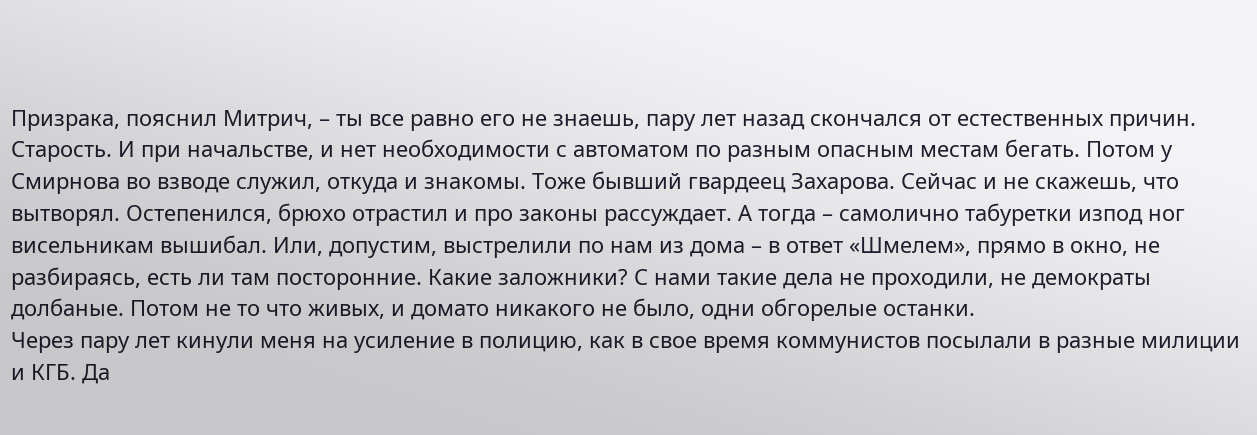Призрака, пояснил Митрич, – ты все равно его не знаешь, пару лет назад скончался от естественных причин. Старость. И при начальстве, и нет необходимости с автоматом по разным опасным местам бегать. Потом у Смирнова во взводе служил, откуда и знакомы. Тоже бывший гвардеец Захарова. Сейчас и не скажешь, что вытворял. Остепенился, брюхо отрастил и про законы рассуждает. А тогда – самолично табуретки изпод ног висельникам вышибал. Или, допустим, выстрелили по нам из дома – в ответ «Шмелем», прямо в окно, не разбираясь, есть ли там посторонние. Какие заложники? С нами такие дела не проходили, не демократы долбаные. Потом не то что живых, и домато никакого не было, одни обгорелые останки.
Через пару лет кинули меня на усиление в полицию, как в свое время коммунистов посылали в разные милиции и КГБ. Да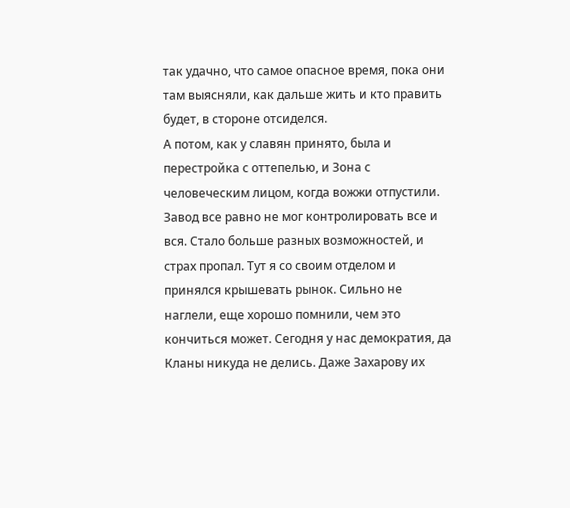так удачно, что самое опасное время, пока они там выясняли, как дальше жить и кто править будет, в стороне отсиделся.
А потом, как у славян принято, была и перестройка с оттепелью, и Зона с человеческим лицом, когда вожжи отпустили. Завод все равно не мог контролировать все и вся. Стало больше разных возможностей, и страх пропал. Тут я со своим отделом и принялся крышевать рынок. Сильно не наглели, еще хорошо помнили, чем это кончиться может. Сегодня у нас демократия, да Кланы никуда не делись. Даже Захарову их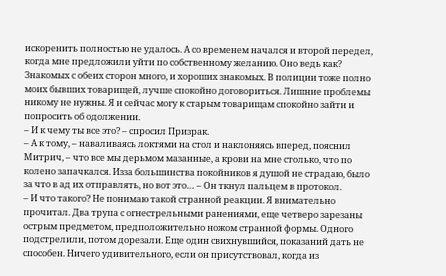искоренить полностью не удалось. А со временем начался и второй передел, когда мне предложили уйти по собственному желанию. Оно ведь как? Знакомых с обеих сторон много, и хороших знакомых. В полиции тоже полно моих бывших товарищей, лучше спокойно договориться. Лишние проблемы никому не нужны. Я и сейчас могу к старым товарищам спокойно зайти и попросить об одолжении.
– И к чему ты все это? – спросил Призрак.
– А к тому, – наваливаясь локтями на стол и наклоняясь вперед, пояснил Митрич, – что все мы дерьмом мазанные, а крови на мне столько, что по колено запачкался. Изза большинства покойников я душой не страдаю, было за что в ад их отправлять, но вот это… – Он ткнул пальцем в протокол.
– И что такого? Не понимаю такой странной реакции. Я внимательно прочитал. Два трупа с огнестрельными ранениями, еще четверо зарезаны острым предметом, предположительно ножом странной формы. Одного подстрелили, потом дорезали. Еще один свихнувшийся, показаний дать не способен. Ничего удивительного, если он присутствовал, когда из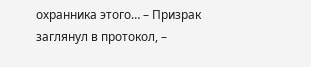охранника этого… – Призрак заглянул в протокол, –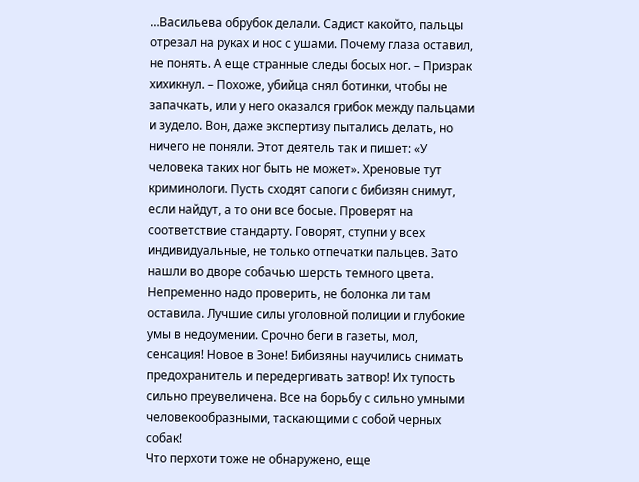…Васильева обрубок делали. Садист какойто, пальцы отрезал на руках и нос с ушами. Почему глаза оставил, не понять. А еще странные следы босых ног. – Призрак хихикнул. – Похоже, убийца снял ботинки, чтобы не запачкать, или у него оказался грибок между пальцами и зудело. Вон, даже экспертизу пытались делать, но ничего не поняли. Этот деятель так и пишет: «У человека таких ног быть не может». Хреновые тут криминологи. Пусть сходят сапоги с бибизян снимут, если найдут, а то они все босые. Проверят на соответствие стандарту. Говорят, ступни у всех индивидуальные, не только отпечатки пальцев. Зато нашли во дворе собачью шерсть темного цвета. Непременно надо проверить, не болонка ли там оставила. Лучшие силы уголовной полиции и глубокие умы в недоумении. Срочно беги в газеты, мол, сенсация! Новое в Зоне! Бибизяны научились снимать предохранитель и передергивать затвор! Их тупость сильно преувеличена. Все на борьбу с сильно умными человекообразными, таскающими с собой черных собак!
Что перхоти тоже не обнаружено, еще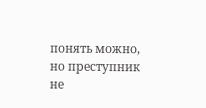понять можно, но преступник не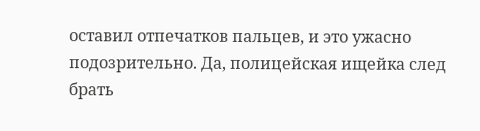оставил отпечатков пальцев, и это ужасно подозрительно. Да, полицейская ищейка след брать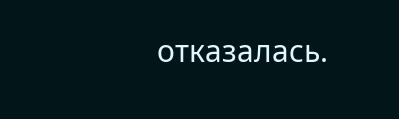отказалась.